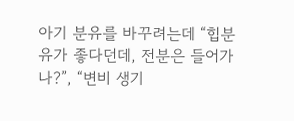아기 분유를 바꾸려는데 “힙분유가 좋다던데, 전분은 들어가나?”, “변비 생기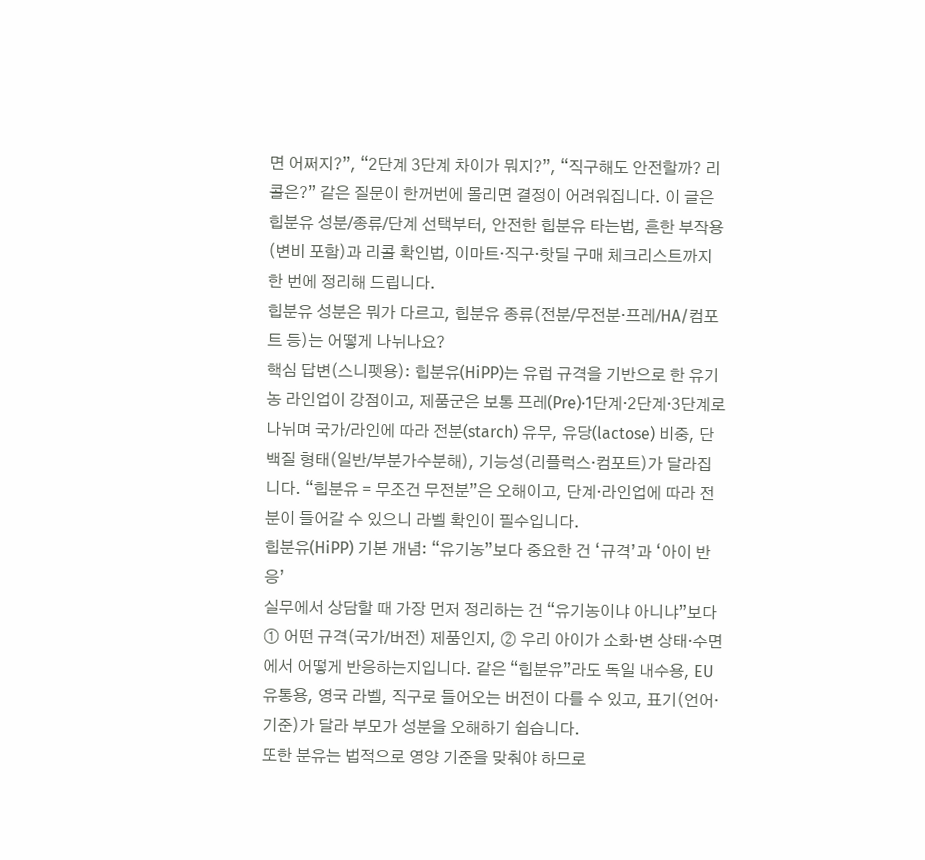면 어쩌지?”, “2단계 3단계 차이가 뭐지?”, “직구해도 안전할까? 리콜은?” 같은 질문이 한꺼번에 몰리면 결정이 어려워집니다. 이 글은 힙분유 성분/종류/단계 선택부터, 안전한 힙분유 타는법, 흔한 부작용(변비 포함)과 리콜 확인법, 이마트·직구·핫딜 구매 체크리스트까지 한 번에 정리해 드립니다.
힙분유 성분은 뭐가 다르고, 힙분유 종류(전분/무전분·프레/HA/컴포트 등)는 어떻게 나뉘나요?
핵심 답변(스니펫용): 힙분유(HiPP)는 유럽 규격을 기반으로 한 유기농 라인업이 강점이고, 제품군은 보통 프레(Pre)·1단계·2단계·3단계로 나뉘며 국가/라인에 따라 전분(starch) 유무, 유당(lactose) 비중, 단백질 형태(일반/부분가수분해), 기능성(리플럭스·컴포트)가 달라집니다. “힙분유 = 무조건 무전분”은 오해이고, 단계·라인업에 따라 전분이 들어갈 수 있으니 라벨 확인이 필수입니다.
힙분유(HiPP) 기본 개념: “유기농”보다 중요한 건 ‘규격’과 ‘아이 반응’
실무에서 상담할 때 가장 먼저 정리하는 건 “유기농이냐 아니냐”보다 ① 어떤 규격(국가/버전) 제품인지, ② 우리 아이가 소화·변 상태·수면에서 어떻게 반응하는지입니다. 같은 “힙분유”라도 독일 내수용, EU 유통용, 영국 라벨, 직구로 들어오는 버전이 다를 수 있고, 표기(언어·기준)가 달라 부모가 성분을 오해하기 쉽습니다.
또한 분유는 법적으로 영양 기준을 맞춰야 하므로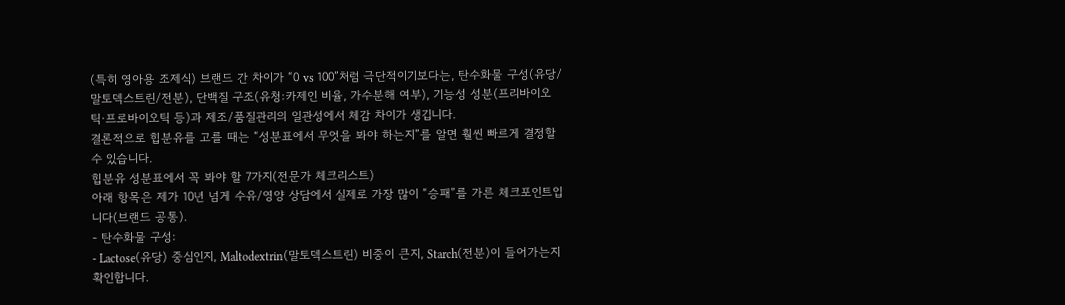(특히 영아용 조제식) 브랜드 간 차이가 “0 vs 100”처럼 극단적이기보다는, 탄수화물 구성(유당/말토덱스트린/전분), 단백질 구조(유청:카제인 비율, 가수분해 여부), 기능성 성분(프리바이오틱·프로바이오틱 등)과 제조/품질관리의 일관성에서 체감 차이가 생깁니다.
결론적으로 힙분유를 고를 때는 “성분표에서 무엇을 봐야 하는지”를 알면 훨씬 빠르게 결정할 수 있습니다.
힙분유 성분표에서 꼭 봐야 할 7가지(전문가 체크리스트)
아래 항목은 제가 10년 넘게 수유/영양 상담에서 실제로 가장 많이 “승패”를 가른 체크포인트입니다(브랜드 공통).
- 탄수화물 구성:
- Lactose(유당) 중심인지, Maltodextrin(말토덱스트린) 비중이 큰지, Starch(전분)이 들어가는지 확인합니다.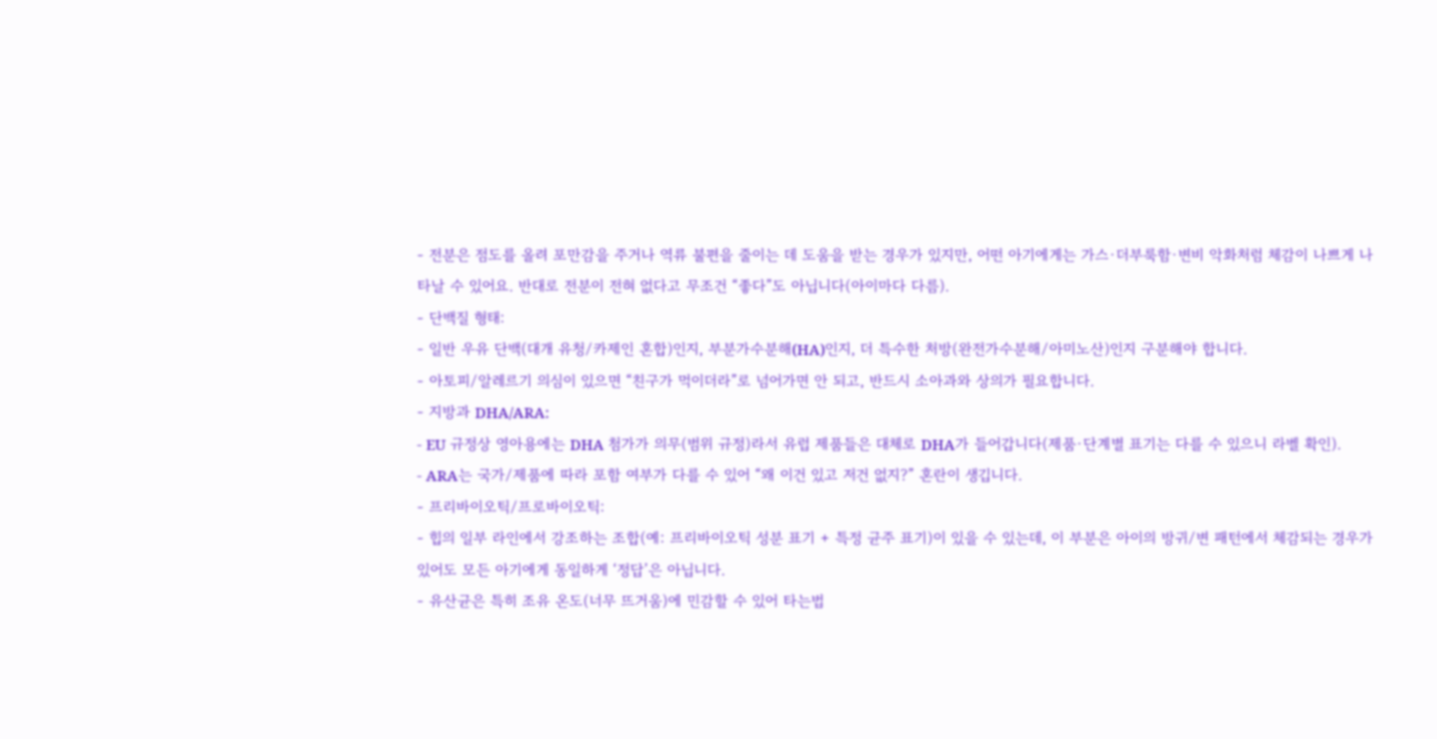- 전분은 점도를 올려 포만감을 주거나 역류 불편을 줄이는 데 도움을 받는 경우가 있지만, 어떤 아기에게는 가스·더부룩함·변비 악화처럼 체감이 나쁘게 나타날 수 있어요. 반대로 전분이 전혀 없다고 무조건 “좋다”도 아닙니다(아이마다 다름).
- 단백질 형태:
- 일반 우유 단백(대개 유청/카제인 혼합)인지, 부분가수분해(HA)인지, 더 특수한 처방(완전가수분해/아미노산)인지 구분해야 합니다.
- 아토피/알레르기 의심이 있으면 “친구가 먹이더라”로 넘어가면 안 되고, 반드시 소아과와 상의가 필요합니다.
- 지방과 DHA/ARA:
- EU 규정상 영아용에는 DHA 첨가가 의무(범위 규정)라서 유럽 제품들은 대체로 DHA가 들어갑니다(제품·단계별 표기는 다를 수 있으니 라벨 확인).
- ARA는 국가/제품에 따라 포함 여부가 다를 수 있어 “왜 이건 있고 저건 없지?” 혼란이 생깁니다.
- 프리바이오틱/프로바이오틱:
- 힙의 일부 라인에서 강조하는 조합(예: 프리바이오틱 성분 표기 + 특정 균주 표기)이 있을 수 있는데, 이 부분은 아이의 방귀/변 패턴에서 체감되는 경우가 있어도 모든 아기에게 동일하게 ‘정답’은 아닙니다.
- 유산균은 특히 조유 온도(너무 뜨거움)에 민감할 수 있어 타는법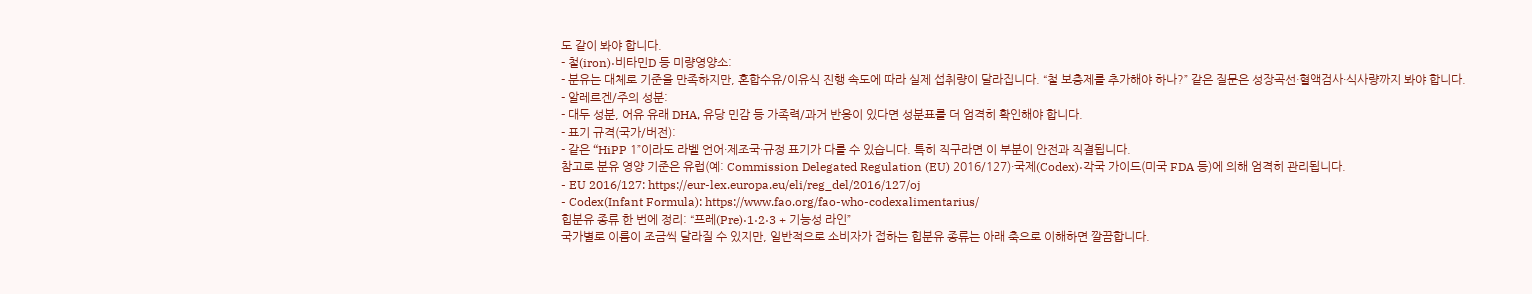도 같이 봐야 합니다.
- 철(iron)·비타민D 등 미량영양소:
- 분유는 대체로 기준을 만족하지만, 혼합수유/이유식 진행 속도에 따라 실제 섭취량이 달라집니다. “철 보충제를 추가해야 하나?” 같은 질문은 성장곡선·혈액검사·식사량까지 봐야 합니다.
- 알레르겐/주의 성분:
- 대두 성분, 어유 유래 DHA, 유당 민감 등 가족력/과거 반응이 있다면 성분표를 더 엄격히 확인해야 합니다.
- 표기 규격(국가/버전):
- 같은 “HiPP 1”이라도 라벨 언어·제조국·규정 표기가 다를 수 있습니다. 특히 직구라면 이 부분이 안전과 직결됩니다.
참고로 분유 영양 기준은 유럽(예: Commission Delegated Regulation (EU) 2016/127)·국제(Codex)·각국 가이드(미국 FDA 등)에 의해 엄격히 관리됩니다.
- EU 2016/127: https://eur-lex.europa.eu/eli/reg_del/2016/127/oj
- Codex(Infant Formula): https://www.fao.org/fao-who-codexalimentarius/
힙분유 종류 한 번에 정리: “프레(Pre)·1·2·3 + 기능성 라인”
국가별로 이름이 조금씩 달라질 수 있지만, 일반적으로 소비자가 접하는 힙분유 종류는 아래 축으로 이해하면 깔끔합니다.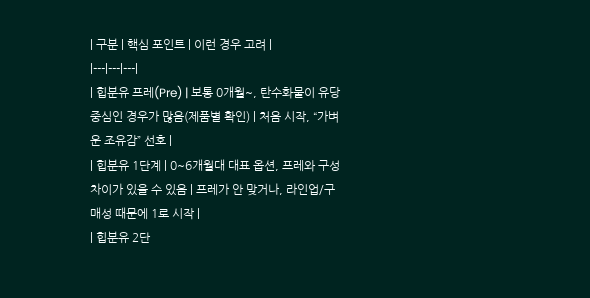| 구분 | 핵심 포인트 | 이런 경우 고려 |
|---|---|---|
| 힙분유 프레(Pre) | 보통 0개월~, 탄수화물이 유당 중심인 경우가 많음(제품별 확인) | 처음 시작, “가벼운 조유감” 선호 |
| 힙분유 1단계 | 0~6개월대 대표 옵션, 프레와 구성 차이가 있을 수 있음 | 프레가 안 맞거나, 라인업/구매성 때문에 1로 시작 |
| 힙분유 2단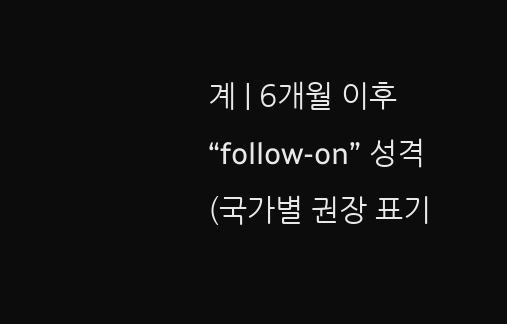계 | 6개월 이후 “follow-on” 성격(국가별 권장 표기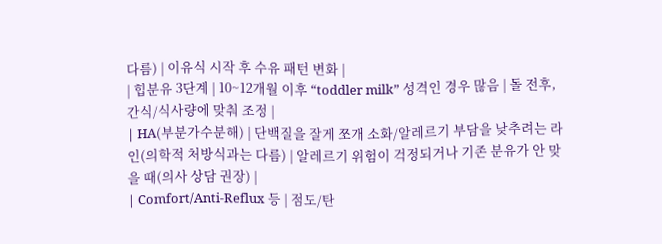다름) | 이유식 시작 후 수유 패턴 변화 |
| 힙분유 3단계 | 10~12개월 이후 “toddler milk” 성격인 경우 많음 | 돌 전후, 간식/식사량에 맞춰 조정 |
| HA(부분가수분해) | 단백질을 잘게 쪼개 소화/알레르기 부담을 낮추려는 라인(의학적 처방식과는 다름) | 알레르기 위험이 걱정되거나 기존 분유가 안 맞을 때(의사 상담 권장) |
| Comfort/Anti-Reflux 등 | 점도/탄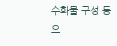수화물 구성 등으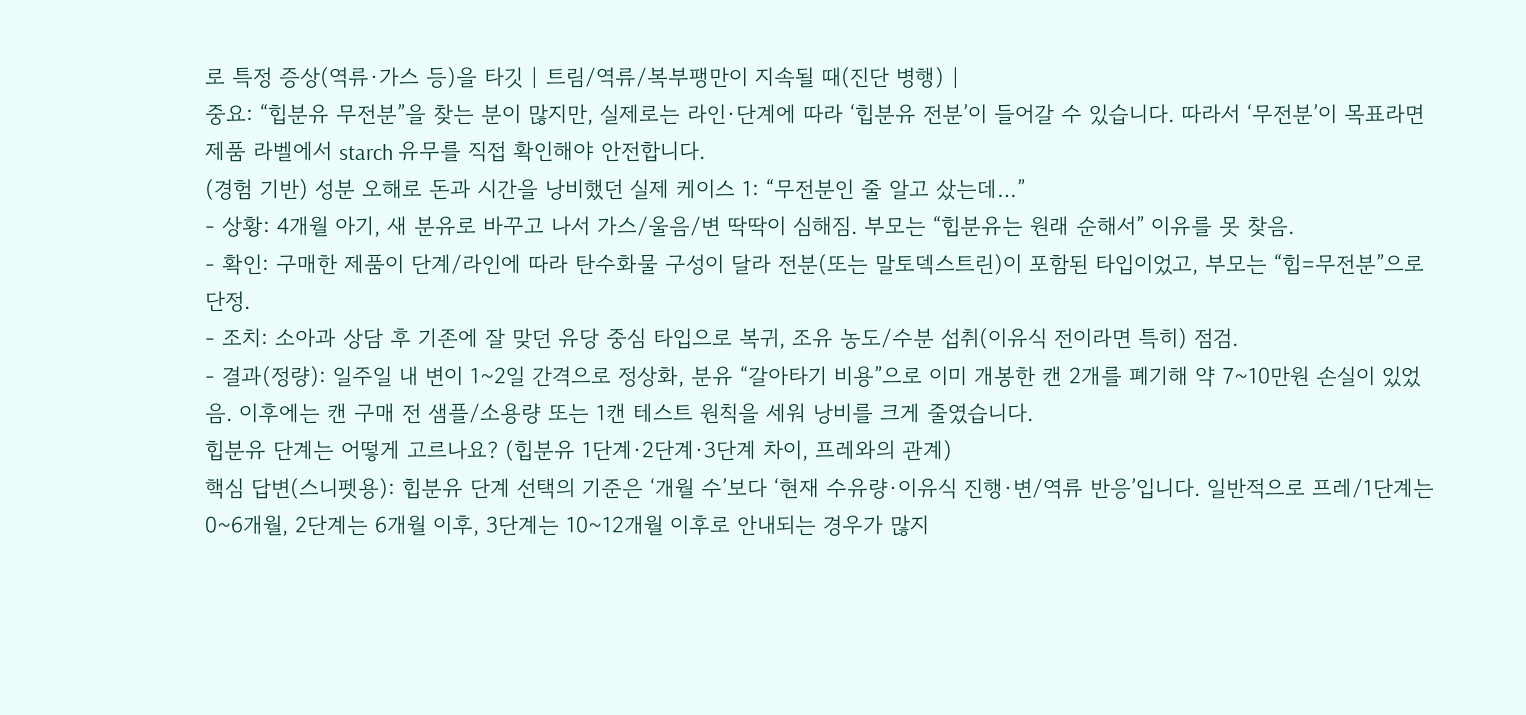로 특정 증상(역류·가스 등)을 타깃 | 트림/역류/복부팽만이 지속될 때(진단 병행) |
중요: “힙분유 무전분”을 찾는 분이 많지만, 실제로는 라인·단계에 따라 ‘힙분유 전분’이 들어갈 수 있습니다. 따라서 ‘무전분’이 목표라면 제품 라벨에서 starch 유무를 직접 확인해야 안전합니다.
(경험 기반) 성분 오해로 돈과 시간을 낭비했던 실제 케이스 1: “무전분인 줄 알고 샀는데…”
- 상황: 4개월 아기, 새 분유로 바꾸고 나서 가스/울음/변 딱딱이 심해짐. 부모는 “힙분유는 원래 순해서” 이유를 못 찾음.
- 확인: 구매한 제품이 단계/라인에 따라 탄수화물 구성이 달라 전분(또는 말토덱스트린)이 포함된 타입이었고, 부모는 “힙=무전분”으로 단정.
- 조치: 소아과 상담 후 기존에 잘 맞던 유당 중심 타입으로 복귀, 조유 농도/수분 섭취(이유식 전이라면 특히) 점검.
- 결과(정량): 일주일 내 변이 1~2일 간격으로 정상화, 분유 “갈아타기 비용”으로 이미 개봉한 캔 2개를 폐기해 약 7~10만원 손실이 있었음. 이후에는 캔 구매 전 샘플/소용량 또는 1캔 테스트 원칙을 세워 낭비를 크게 줄였습니다.
힙분유 단계는 어떻게 고르나요? (힙분유 1단계·2단계·3단계 차이, 프레와의 관계)
핵심 답변(스니펫용): 힙분유 단계 선택의 기준은 ‘개월 수’보다 ‘현재 수유량·이유식 진행·변/역류 반응’입니다. 일반적으로 프레/1단계는 0~6개월, 2단계는 6개월 이후, 3단계는 10~12개월 이후로 안내되는 경우가 많지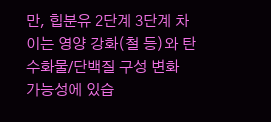만, 힙분유 2단계 3단계 차이는 영양 강화(철 등)와 탄수화물/단백질 구성 변화 가능성에 있습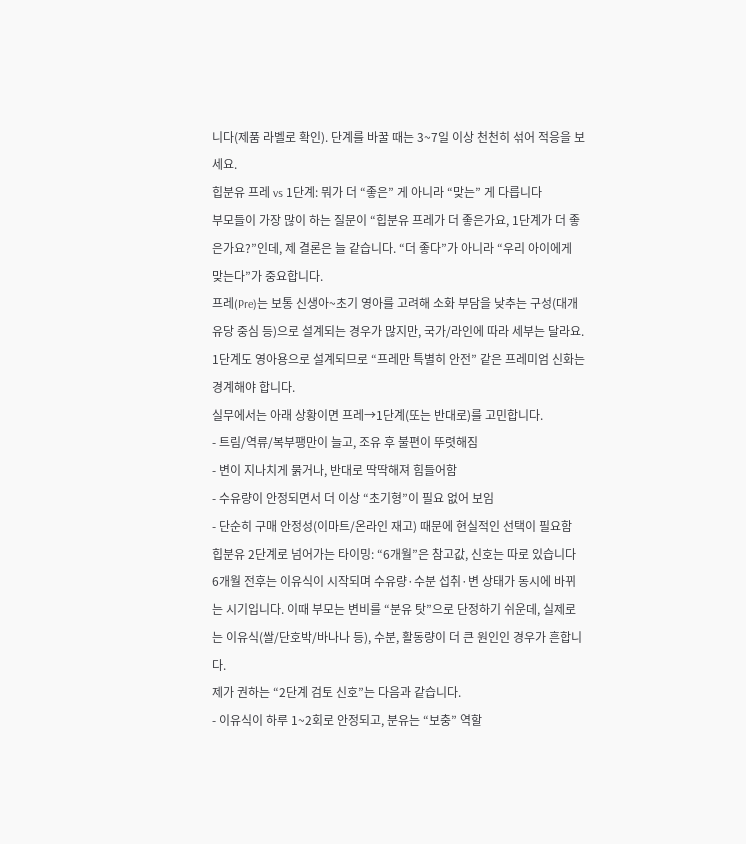니다(제품 라벨로 확인). 단계를 바꿀 때는 3~7일 이상 천천히 섞어 적응을 보세요.
힙분유 프레 vs 1단계: 뭐가 더 “좋은” 게 아니라 “맞는” 게 다릅니다
부모들이 가장 많이 하는 질문이 “힙분유 프레가 더 좋은가요, 1단계가 더 좋은가요?”인데, 제 결론은 늘 같습니다. “더 좋다”가 아니라 “우리 아이에게 맞는다”가 중요합니다.
프레(Pre)는 보통 신생아~초기 영아를 고려해 소화 부담을 낮추는 구성(대개 유당 중심 등)으로 설계되는 경우가 많지만, 국가/라인에 따라 세부는 달라요. 1단계도 영아용으로 설계되므로 “프레만 특별히 안전” 같은 프레미엄 신화는 경계해야 합니다.
실무에서는 아래 상황이면 프레→1단계(또는 반대로)를 고민합니다.
- 트림/역류/복부팽만이 늘고, 조유 후 불편이 뚜렷해짐
- 변이 지나치게 묽거나, 반대로 딱딱해져 힘들어함
- 수유량이 안정되면서 더 이상 “초기형”이 필요 없어 보임
- 단순히 구매 안정성(이마트/온라인 재고) 때문에 현실적인 선택이 필요함
힙분유 2단계로 넘어가는 타이밍: “6개월”은 참고값, 신호는 따로 있습니다
6개월 전후는 이유식이 시작되며 수유량·수분 섭취·변 상태가 동시에 바뀌는 시기입니다. 이때 부모는 변비를 “분유 탓”으로 단정하기 쉬운데, 실제로는 이유식(쌀/단호박/바나나 등), 수분, 활동량이 더 큰 원인인 경우가 흔합니다.
제가 권하는 “2단계 검토 신호”는 다음과 같습니다.
- 이유식이 하루 1~2회로 안정되고, 분유는 “보충” 역할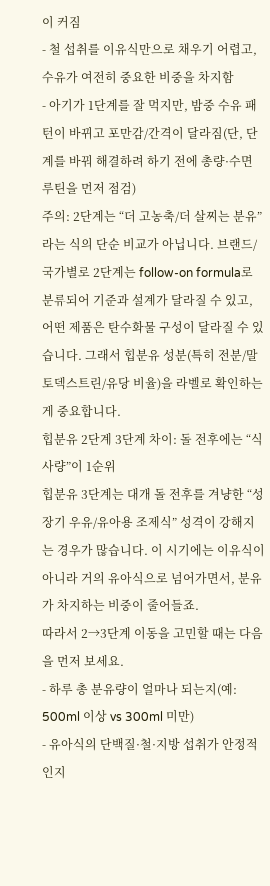이 커짐
- 철 섭취를 이유식만으로 채우기 어렵고, 수유가 여전히 중요한 비중을 차지함
- 아기가 1단계를 잘 먹지만, 밤중 수유 패턴이 바뀌고 포만감/간격이 달라짐(단, 단계를 바꿔 해결하려 하기 전에 총량·수면 루틴을 먼저 점검)
주의: 2단계는 “더 고농축/더 살찌는 분유”라는 식의 단순 비교가 아닙니다. 브랜드/국가별로 2단계는 follow-on formula로 분류되어 기준과 설계가 달라질 수 있고, 어떤 제품은 탄수화물 구성이 달라질 수 있습니다. 그래서 힙분유 성분(특히 전분/말토덱스트린/유당 비율)을 라벨로 확인하는 게 중요합니다.
힙분유 2단계 3단계 차이: 돌 전후에는 “식사량”이 1순위
힙분유 3단계는 대개 돌 전후를 겨냥한 “성장기 우유/유아용 조제식” 성격이 강해지는 경우가 많습니다. 이 시기에는 이유식이 아니라 거의 유아식으로 넘어가면서, 분유가 차지하는 비중이 줄어들죠.
따라서 2→3단계 이동을 고민할 때는 다음을 먼저 보세요.
- 하루 총 분유량이 얼마나 되는지(예: 500ml 이상 vs 300ml 미만)
- 유아식의 단백질·철·지방 섭취가 안정적인지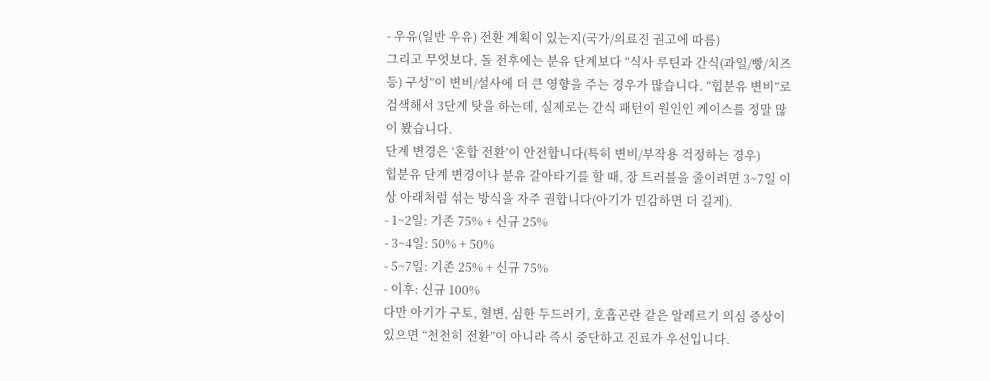- 우유(일반 우유) 전환 계획이 있는지(국가/의료진 권고에 따름)
그리고 무엇보다, 돌 전후에는 분유 단계보다 “식사 루틴과 간식(과일/빵/치즈 등) 구성”이 변비/설사에 더 큰 영향을 주는 경우가 많습니다. “힙분유 변비”로 검색해서 3단계 탓을 하는데, 실제로는 간식 패턴이 원인인 케이스를 정말 많이 봤습니다.
단계 변경은 ‘혼합 전환’이 안전합니다(특히 변비/부작용 걱정하는 경우)
힙분유 단계 변경이나 분유 갈아타기를 할 때, 장 트러블을 줄이려면 3~7일 이상 아래처럼 섞는 방식을 자주 권합니다(아기가 민감하면 더 길게).
- 1~2일: 기존 75% + 신규 25%
- 3~4일: 50% + 50%
- 5~7일: 기존 25% + 신규 75%
- 이후: 신규 100%
다만 아기가 구토, 혈변, 심한 두드러기, 호흡곤란 같은 알레르기 의심 증상이 있으면 “천천히 전환”이 아니라 즉시 중단하고 진료가 우선입니다.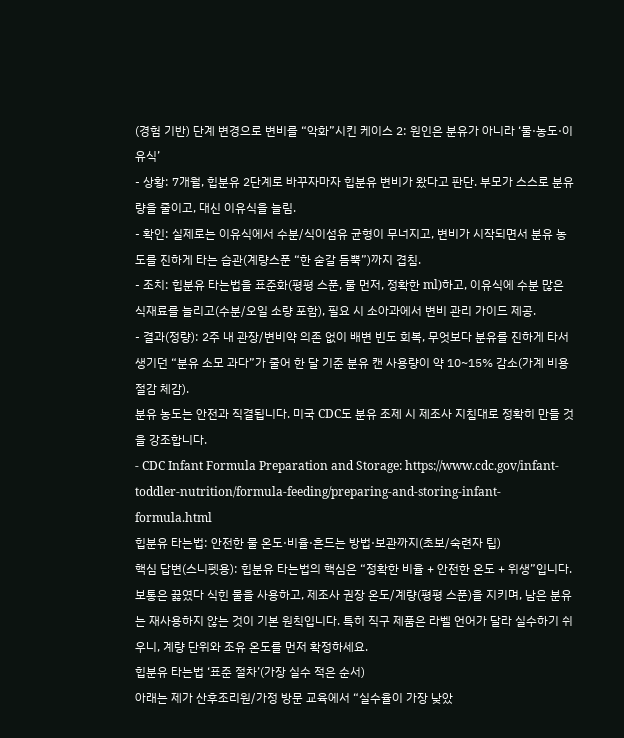(경험 기반) 단계 변경으로 변비를 “악화”시킨 케이스 2: 원인은 분유가 아니라 ‘물·농도·이유식’
- 상황: 7개월, 힙분유 2단계로 바꾸자마자 힙분유 변비가 왔다고 판단. 부모가 스스로 분유량을 줄이고, 대신 이유식을 늘림.
- 확인: 실제로는 이유식에서 수분/식이섬유 균형이 무너지고, 변비가 시작되면서 분유 농도를 진하게 타는 습관(계량스푼 “한 숟갈 듬뿍”)까지 겹침.
- 조치: 힙분유 타는법을 표준화(평평 스푼, 물 먼저, 정확한 ml)하고, 이유식에 수분 많은 식재료를 늘리고(수분/오일 소량 포함), 필요 시 소아과에서 변비 관리 가이드 제공.
- 결과(정량): 2주 내 관장/변비약 의존 없이 배변 빈도 회복, 무엇보다 분유를 진하게 타서 생기던 “분유 소모 과다”가 줄어 한 달 기준 분유 캔 사용량이 약 10~15% 감소(가계 비용 절감 체감).
분유 농도는 안전과 직결됩니다. 미국 CDC도 분유 조제 시 제조사 지침대로 정확히 만들 것을 강조합니다.
- CDC Infant Formula Preparation and Storage: https://www.cdc.gov/infant-toddler-nutrition/formula-feeding/preparing-and-storing-infant-formula.html
힙분유 타는법: 안전한 물 온도·비율·흔드는 방법·보관까지(초보/숙련자 팁)
핵심 답변(스니펫용): 힙분유 타는법의 핵심은 “정확한 비율 + 안전한 온도 + 위생”입니다. 보통은 끓였다 식힌 물을 사용하고, 제조사 권장 온도/계량(평평 스푼)을 지키며, 남은 분유는 재사용하지 않는 것이 기본 원칙입니다. 특히 직구 제품은 라벨 언어가 달라 실수하기 쉬우니, 계량 단위와 조유 온도를 먼저 확정하세요.
힙분유 타는법 ‘표준 절차’(가장 실수 적은 순서)
아래는 제가 산후조리원/가정 방문 교육에서 “실수율이 가장 낮았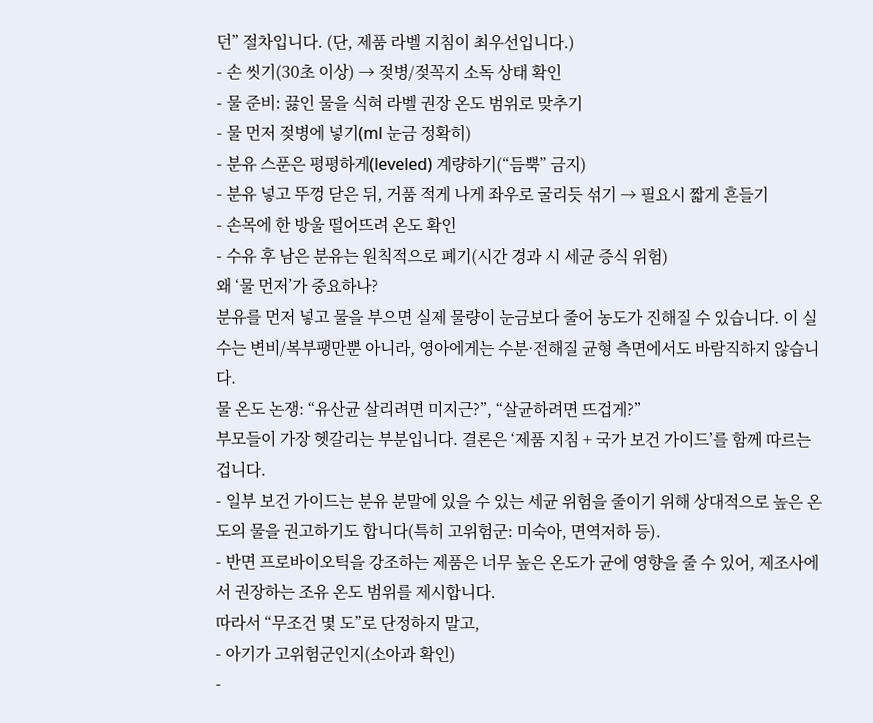던” 절차입니다. (단, 제품 라벨 지침이 최우선입니다.)
- 손 씻기(30초 이상) → 젖병/젖꼭지 소독 상태 확인
- 물 준비: 끓인 물을 식혀 라벨 권장 온도 범위로 맞추기
- 물 먼저 젖병에 넣기(ml 눈금 정확히)
- 분유 스푼은 평평하게(leveled) 계량하기(“듬뿍” 금지)
- 분유 넣고 뚜껑 닫은 뒤, 거품 적게 나게 좌우로 굴리듯 섞기 → 필요시 짧게 흔들기
- 손목에 한 방울 떨어뜨려 온도 확인
- 수유 후 남은 분유는 원칙적으로 폐기(시간 경과 시 세균 증식 위험)
왜 ‘물 먼저’가 중요하나?
분유를 먼저 넣고 물을 부으면 실제 물량이 눈금보다 줄어 농도가 진해질 수 있습니다. 이 실수는 변비/복부팽만뿐 아니라, 영아에게는 수분·전해질 균형 측면에서도 바람직하지 않습니다.
물 온도 논쟁: “유산균 살리려면 미지근?”, “살균하려면 뜨겁게?”
부모들이 가장 헷갈리는 부분입니다. 결론은 ‘제품 지침 + 국가 보건 가이드’를 함께 따르는 겁니다.
- 일부 보건 가이드는 분유 분말에 있을 수 있는 세균 위험을 줄이기 위해 상대적으로 높은 온도의 물을 권고하기도 합니다(특히 고위험군: 미숙아, 면역저하 등).
- 반면 프로바이오틱을 강조하는 제품은 너무 높은 온도가 균에 영향을 줄 수 있어, 제조사에서 권장하는 조유 온도 범위를 제시합니다.
따라서 “무조건 몇 도”로 단정하지 말고,
- 아기가 고위험군인지(소아과 확인)
-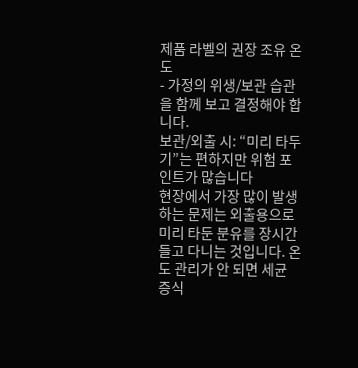제품 라벨의 권장 조유 온도
- 가정의 위생/보관 습관
을 함께 보고 결정해야 합니다.
보관/외출 시: “미리 타두기”는 편하지만 위험 포인트가 많습니다
현장에서 가장 많이 발생하는 문제는 외출용으로 미리 타둔 분유를 장시간 들고 다니는 것입니다. 온도 관리가 안 되면 세균 증식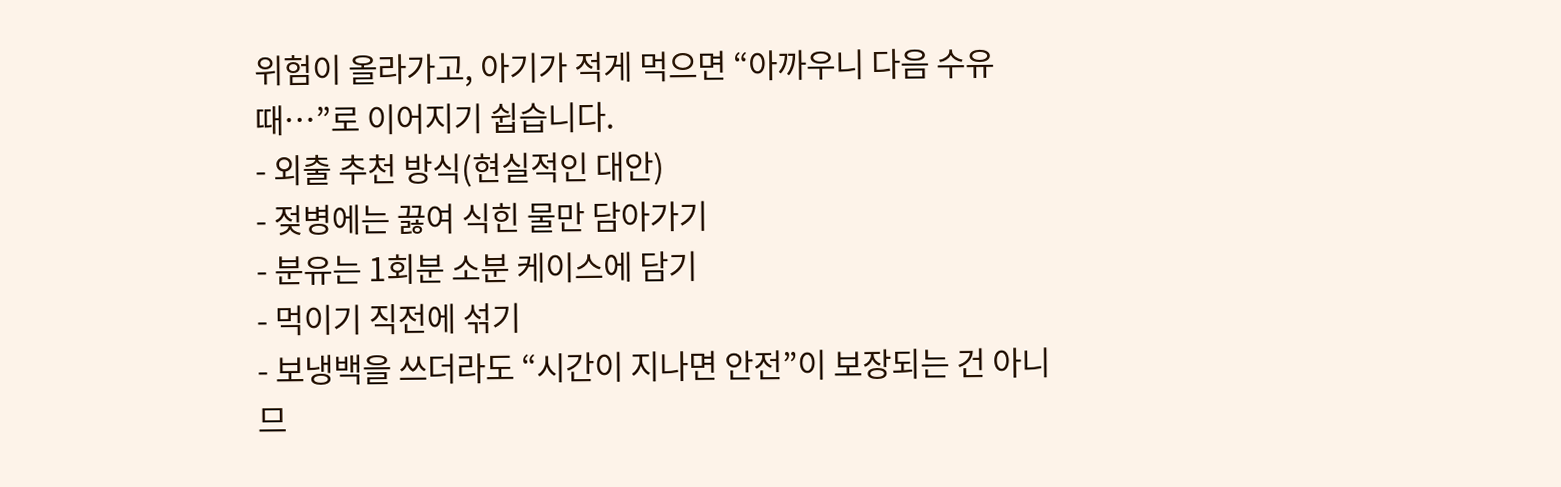위험이 올라가고, 아기가 적게 먹으면 “아까우니 다음 수유 때…”로 이어지기 쉽습니다.
- 외출 추천 방식(현실적인 대안)
- 젖병에는 끓여 식힌 물만 담아가기
- 분유는 1회분 소분 케이스에 담기
- 먹이기 직전에 섞기
- 보냉백을 쓰더라도 “시간이 지나면 안전”이 보장되는 건 아니므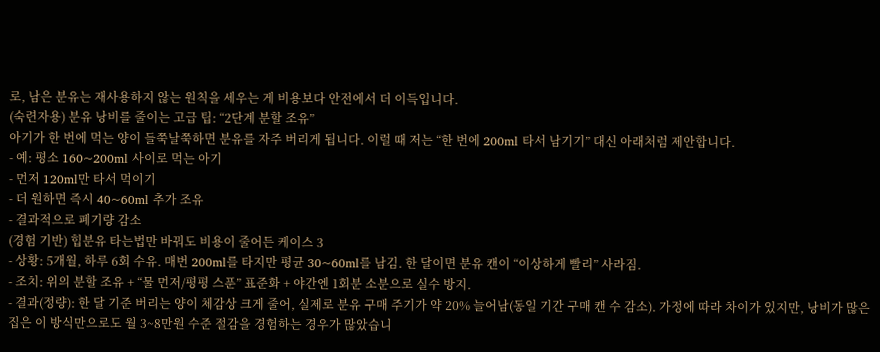로, 남은 분유는 재사용하지 않는 원칙을 세우는 게 비용보다 안전에서 더 이득입니다.
(숙련자용) 분유 낭비를 줄이는 고급 팁: “2단계 분할 조유”
아기가 한 번에 먹는 양이 들쭉날쭉하면 분유를 자주 버리게 됩니다. 이럴 때 저는 “한 번에 200ml 타서 남기기” 대신 아래처럼 제안합니다.
- 예: 평소 160~200ml 사이로 먹는 아기
- 먼저 120ml만 타서 먹이기
- 더 원하면 즉시 40~60ml 추가 조유
- 결과적으로 폐기량 감소
(경험 기반) 힙분유 타는법만 바꿔도 비용이 줄어든 케이스 3
- 상황: 5개월, 하루 6회 수유. 매번 200ml를 타지만 평균 30~60ml를 남김. 한 달이면 분유 캔이 “이상하게 빨리” 사라짐.
- 조치: 위의 분할 조유 + “물 먼저/평평 스푼” 표준화 + 야간엔 1회분 소분으로 실수 방지.
- 결과(정량): 한 달 기준 버리는 양이 체감상 크게 줄어, 실제로 분유 구매 주기가 약 20% 늘어남(동일 기간 구매 캔 수 감소). 가정에 따라 차이가 있지만, 낭비가 많은 집은 이 방식만으로도 월 3~8만원 수준 절감을 경험하는 경우가 많았습니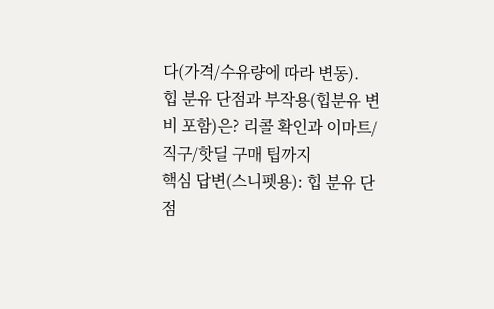다(가격/수유량에 따라 변동).
힙 분유 단점과 부작용(힙분유 변비 포함)은? 리콜 확인과 이마트/직구/핫딜 구매 팁까지
핵심 답변(스니펫용): 힙 분유 단점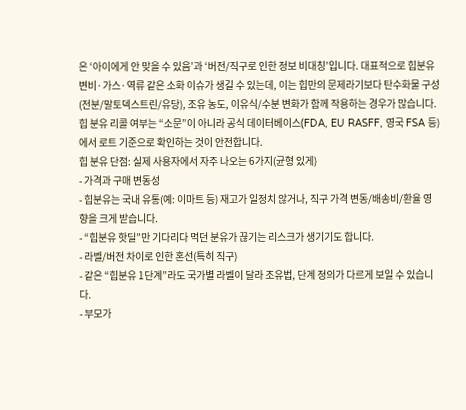은 ‘아이에게 안 맞을 수 있음’과 ‘버전/직구로 인한 정보 비대칭’입니다. 대표적으로 힙분유 변비·가스·역류 같은 소화 이슈가 생길 수 있는데, 이는 힙만의 문제라기보다 탄수화물 구성(전분/말토덱스트린/유당), 조유 농도, 이유식/수분 변화가 함께 작용하는 경우가 많습니다. 힙 분유 리콜 여부는 “소문”이 아니라 공식 데이터베이스(FDA, EU RASFF, 영국 FSA 등)에서 로트 기준으로 확인하는 것이 안전합니다.
힙 분유 단점: 실제 사용자에서 자주 나오는 6가지(균형 있게)
- 가격과 구매 변동성
- 힙분유는 국내 유통(예: 이마트 등) 재고가 일정치 않거나, 직구 가격 변동/배송비/환율 영향을 크게 받습니다.
- “힙분유 핫딜”만 기다리다 먹던 분유가 끊기는 리스크가 생기기도 합니다.
- 라벨/버전 차이로 인한 혼선(특히 직구)
- 같은 “힙분유 1단계”라도 국가별 라벨이 달라 조유법, 단계 정의가 다르게 보일 수 있습니다.
- 부모가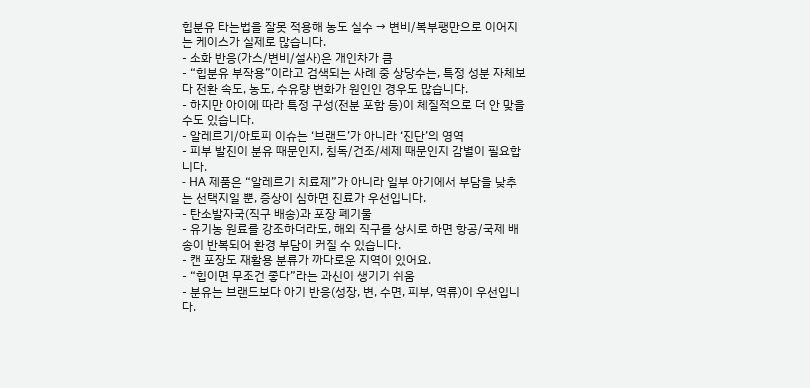힙분유 타는법을 잘못 적용해 농도 실수 → 변비/복부팽만으로 이어지는 케이스가 실제로 많습니다.
- 소화 반응(가스/변비/설사)은 개인차가 큼
- “힙분유 부작용”이라고 검색되는 사례 중 상당수는, 특정 성분 자체보다 전환 속도, 농도, 수유량 변화가 원인인 경우도 많습니다.
- 하지만 아이에 따라 특정 구성(전분 포함 등)이 체질적으로 더 안 맞을 수도 있습니다.
- 알레르기/아토피 이슈는 ‘브랜드’가 아니라 ‘진단’의 영역
- 피부 발진이 분유 때문인지, 침독/건조/세제 때문인지 감별이 필요합니다.
- HA 제품은 “알레르기 치료제”가 아니라 일부 아기에서 부담을 낮추는 선택지일 뿐, 증상이 심하면 진료가 우선입니다.
- 탄소발자국(직구 배송)과 포장 폐기물
- 유기농 원료를 강조하더라도, 해외 직구를 상시로 하면 항공/국제 배송이 반복되어 환경 부담이 커질 수 있습니다.
- 캔 포장도 재활용 분류가 까다로운 지역이 있어요.
- “힙이면 무조건 좋다”라는 과신이 생기기 쉬움
- 분유는 브랜드보다 아기 반응(성장, 변, 수면, 피부, 역류)이 우선입니다.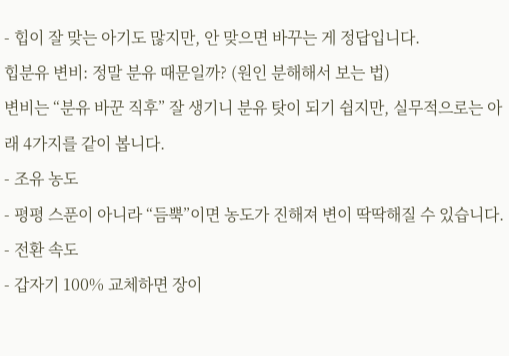- 힙이 잘 맞는 아기도 많지만, 안 맞으면 바꾸는 게 정답입니다.
힙분유 변비: 정말 분유 때문일까? (원인 분해해서 보는 법)
변비는 “분유 바꾼 직후” 잘 생기니 분유 탓이 되기 쉽지만, 실무적으로는 아래 4가지를 같이 봅니다.
- 조유 농도
- 평평 스푼이 아니라 “듬뿍”이면 농도가 진해져 변이 딱딱해질 수 있습니다.
- 전환 속도
- 갑자기 100% 교체하면 장이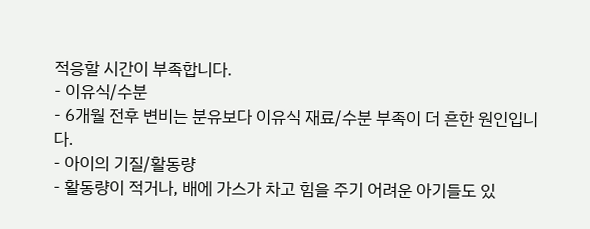적응할 시간이 부족합니다.
- 이유식/수분
- 6개월 전후 변비는 분유보다 이유식 재료/수분 부족이 더 흔한 원인입니다.
- 아이의 기질/활동량
- 활동량이 적거나, 배에 가스가 차고 힘을 주기 어려운 아기들도 있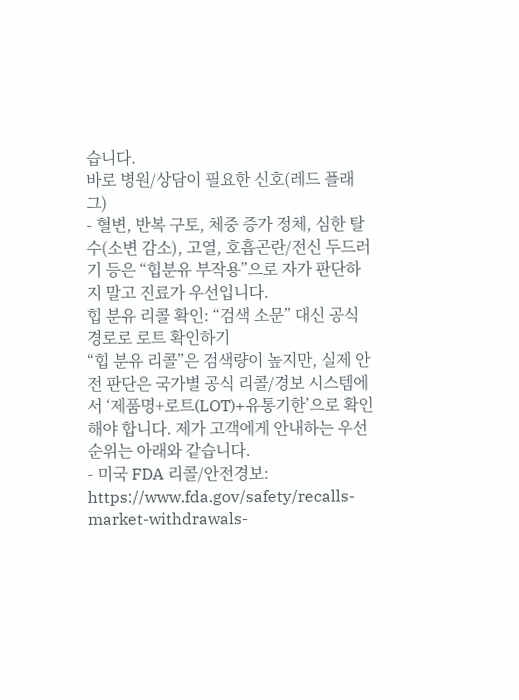습니다.
바로 병원/상담이 필요한 신호(레드 플래그)
- 혈변, 반복 구토, 체중 증가 정체, 심한 탈수(소변 감소), 고열, 호흡곤란/전신 두드러기 등은 “힙분유 부작용”으로 자가 판단하지 말고 진료가 우선입니다.
힙 분유 리콜 확인: “검색 소문” 대신 공식 경로로 로트 확인하기
“힙 분유 리콜”은 검색량이 높지만, 실제 안전 판단은 국가별 공식 리콜/경보 시스템에서 ‘제품명+로트(LOT)+유통기한’으로 확인해야 합니다. 제가 고객에게 안내하는 우선순위는 아래와 같습니다.
- 미국 FDA 리콜/안전경보: https://www.fda.gov/safety/recalls-market-withdrawals-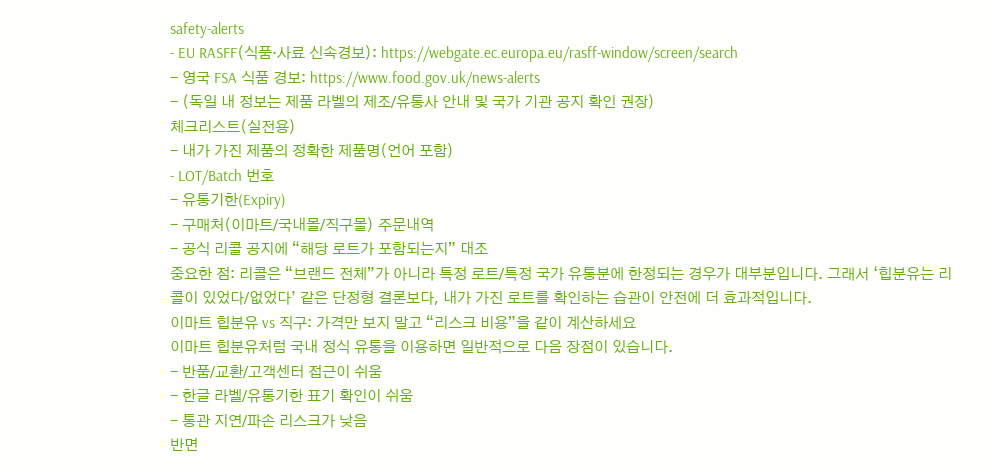safety-alerts
- EU RASFF(식품·사료 신속경보): https://webgate.ec.europa.eu/rasff-window/screen/search
- 영국 FSA 식품 경보: https://www.food.gov.uk/news-alerts
- (독일 내 정보는 제품 라벨의 제조/유통사 안내 및 국가 기관 공지 확인 권장)
체크리스트(실전용)
- 내가 가진 제품의 정확한 제품명(언어 포함)
- LOT/Batch 번호
- 유통기한(Expiry)
- 구매처(이마트/국내몰/직구몰) 주문내역
- 공식 리콜 공지에 “해당 로트가 포함되는지” 대조
중요한 점: 리콜은 “브랜드 전체”가 아니라 특정 로트/특정 국가 유통분에 한정되는 경우가 대부분입니다. 그래서 ‘힙분유는 리콜이 있었다/없었다’ 같은 단정형 결론보다, 내가 가진 로트를 확인하는 습관이 안전에 더 효과적입니다.
이마트 힙분유 vs 직구: 가격만 보지 말고 “리스크 비용”을 같이 계산하세요
이마트 힙분유처럼 국내 정식 유통을 이용하면 일반적으로 다음 장점이 있습니다.
- 반품/교환/고객센터 접근이 쉬움
- 한글 라벨/유통기한 표기 확인이 쉬움
- 통관 지연/파손 리스크가 낮음
반면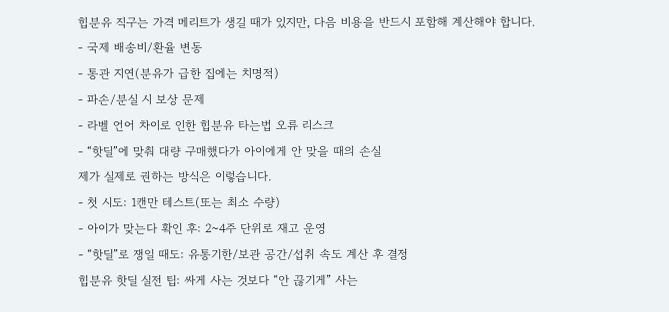힙분유 직구는 가격 메리트가 생길 때가 있지만, 다음 비용을 반드시 포함해 계산해야 합니다.
- 국제 배송비/환율 변동
- 통관 지연(분유가 급한 집에는 치명적)
- 파손/분실 시 보상 문제
- 라벨 언어 차이로 인한 힙분유 타는법 오류 리스크
- “핫딜”에 맞춰 대량 구매했다가 아이에게 안 맞을 때의 손실
제가 실제로 권하는 방식은 이렇습니다.
- 첫 시도: 1캔만 테스트(또는 최소 수량)
- 아이가 맞는다 확인 후: 2~4주 단위로 재고 운영
- “핫딜”로 쟁일 때도: 유통기한/보관 공간/섭취 속도 계산 후 결정
힙분유 핫딜 실전 팁: 싸게 사는 것보다 “안 끊기게” 사는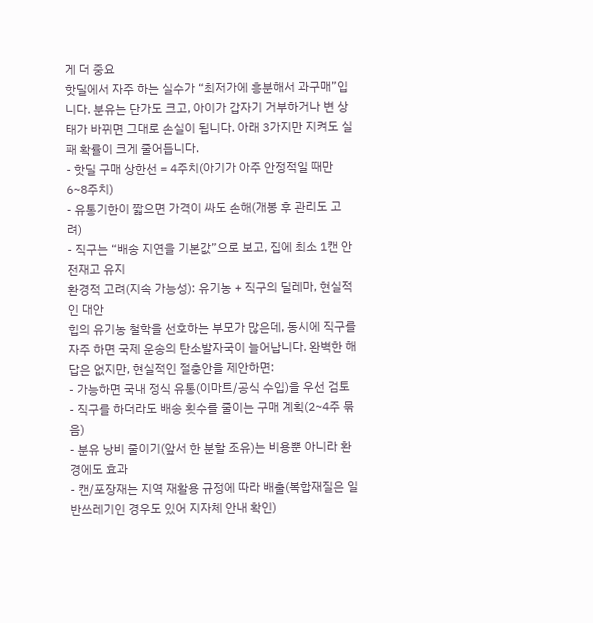게 더 중요
핫딜에서 자주 하는 실수가 “최저가에 흥분해서 과구매”입니다. 분유는 단가도 크고, 아이가 갑자기 거부하거나 변 상태가 바뀌면 그대로 손실이 됩니다. 아래 3가지만 지켜도 실패 확률이 크게 줄어듭니다.
- 핫딜 구매 상한선 = 4주치(아기가 아주 안정적일 때만 6~8주치)
- 유통기한이 짧으면 가격이 싸도 손해(개봉 후 관리도 고려)
- 직구는 “배송 지연을 기본값”으로 보고, 집에 최소 1캔 안전재고 유지
환경적 고려(지속 가능성): 유기농 + 직구의 딜레마, 현실적인 대안
힙의 유기농 철학을 선호하는 부모가 많은데, 동시에 직구를 자주 하면 국제 운송의 탄소발자국이 늘어납니다. 완벽한 해답은 없지만, 현실적인 절충안을 제안하면:
- 가능하면 국내 정식 유통(이마트/공식 수입)을 우선 검토
- 직구를 하더라도 배송 횟수를 줄이는 구매 계획(2~4주 묶음)
- 분유 낭비 줄이기(앞서 한 분할 조유)는 비용뿐 아니라 환경에도 효과
- 캔/포장재는 지역 재활용 규정에 따라 배출(복합재질은 일반쓰레기인 경우도 있어 지자체 안내 확인)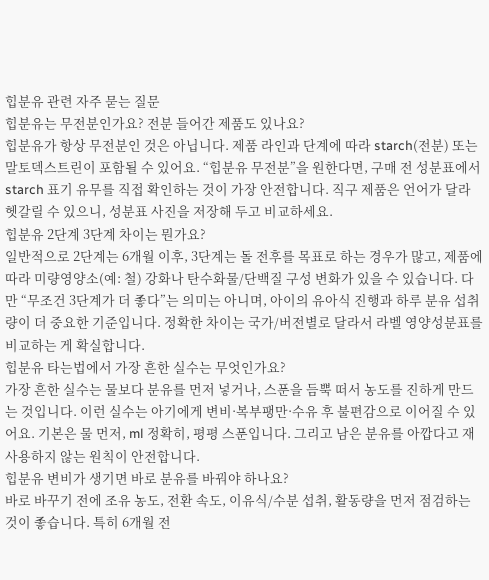힙분유 관련 자주 묻는 질문
힙분유는 무전분인가요? 전분 들어간 제품도 있나요?
힙분유가 항상 무전분인 것은 아닙니다. 제품 라인과 단계에 따라 starch(전분) 또는 말토덱스트린이 포함될 수 있어요. “힙분유 무전분”을 원한다면, 구매 전 성분표에서 starch 표기 유무를 직접 확인하는 것이 가장 안전합니다. 직구 제품은 언어가 달라 헷갈릴 수 있으니, 성분표 사진을 저장해 두고 비교하세요.
힙분유 2단계 3단계 차이는 뭔가요?
일반적으로 2단계는 6개월 이후, 3단계는 돌 전후를 목표로 하는 경우가 많고, 제품에 따라 미량영양소(예: 철) 강화나 탄수화물/단백질 구성 변화가 있을 수 있습니다. 다만 “무조건 3단계가 더 좋다”는 의미는 아니며, 아이의 유아식 진행과 하루 분유 섭취량이 더 중요한 기준입니다. 정확한 차이는 국가/버전별로 달라서 라벨 영양성분표를 비교하는 게 확실합니다.
힙분유 타는법에서 가장 흔한 실수는 무엇인가요?
가장 흔한 실수는 물보다 분유를 먼저 넣거나, 스푼을 듬뿍 떠서 농도를 진하게 만드는 것입니다. 이런 실수는 아기에게 변비·복부팽만·수유 후 불편감으로 이어질 수 있어요. 기본은 물 먼저, ml 정확히, 평평 스푼입니다. 그리고 남은 분유를 아깝다고 재사용하지 않는 원칙이 안전합니다.
힙분유 변비가 생기면 바로 분유를 바꿔야 하나요?
바로 바꾸기 전에 조유 농도, 전환 속도, 이유식/수분 섭취, 활동량을 먼저 점검하는 것이 좋습니다. 특히 6개월 전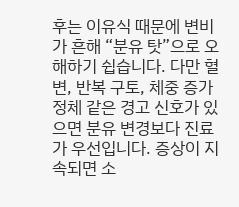후는 이유식 때문에 변비가 흔해 “분유 탓”으로 오해하기 쉽습니다. 다만 혈변, 반복 구토, 체중 증가 정체 같은 경고 신호가 있으면 분유 변경보다 진료가 우선입니다. 증상이 지속되면 소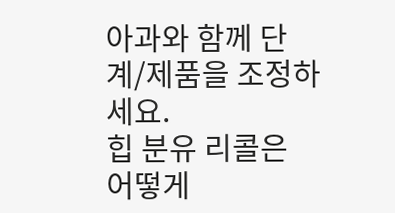아과와 함께 단계/제품을 조정하세요.
힙 분유 리콜은 어떻게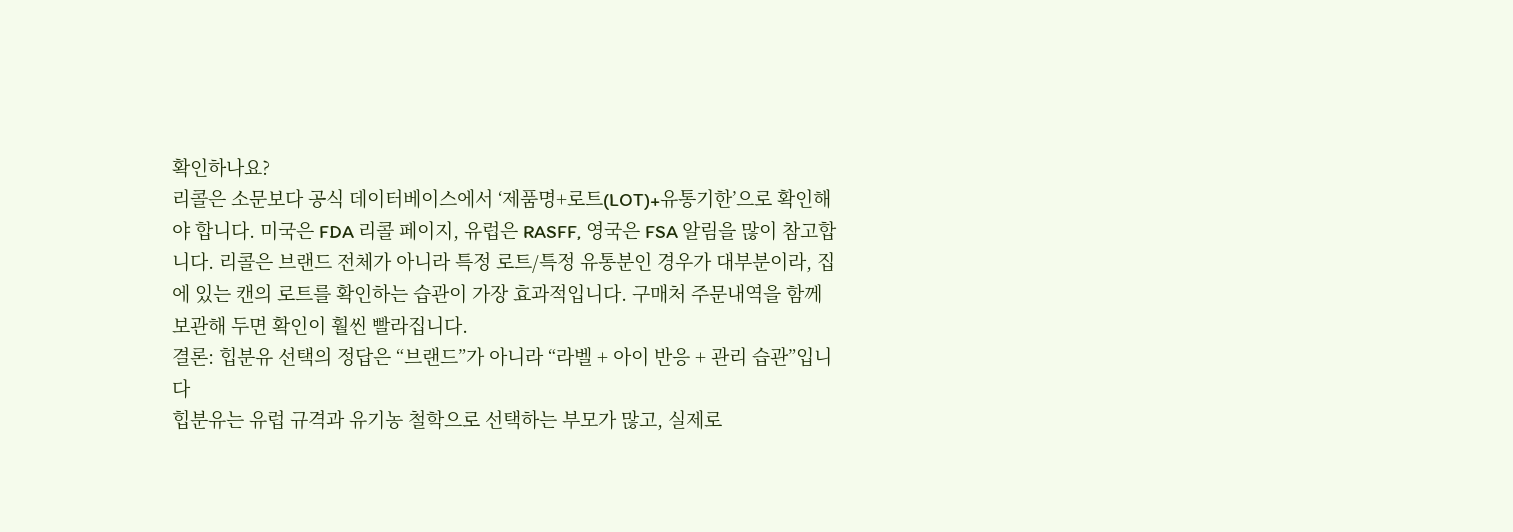확인하나요?
리콜은 소문보다 공식 데이터베이스에서 ‘제품명+로트(LOT)+유통기한’으로 확인해야 합니다. 미국은 FDA 리콜 페이지, 유럽은 RASFF, 영국은 FSA 알림을 많이 참고합니다. 리콜은 브랜드 전체가 아니라 특정 로트/특정 유통분인 경우가 대부분이라, 집에 있는 캔의 로트를 확인하는 습관이 가장 효과적입니다. 구매처 주문내역을 함께 보관해 두면 확인이 훨씬 빨라집니다.
결론: 힙분유 선택의 정답은 “브랜드”가 아니라 “라벨 + 아이 반응 + 관리 습관”입니다
힙분유는 유럽 규격과 유기농 철학으로 선택하는 부모가 많고, 실제로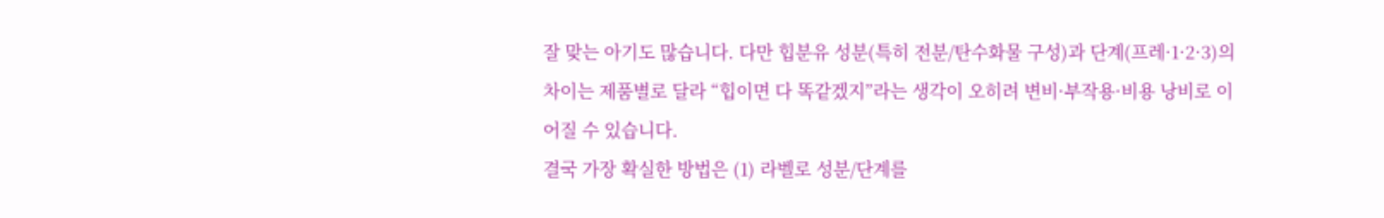잘 맞는 아기도 많습니다. 다만 힙분유 성분(특히 전분/탄수화물 구성)과 단계(프레·1·2·3)의 차이는 제품별로 달라 “힙이면 다 똑같겠지”라는 생각이 오히려 변비·부작용·비용 낭비로 이어질 수 있습니다.
결국 가장 확실한 방법은 (1) 라벨로 성분/단계를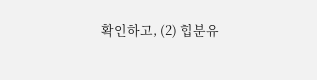확인하고, (2) 힙분유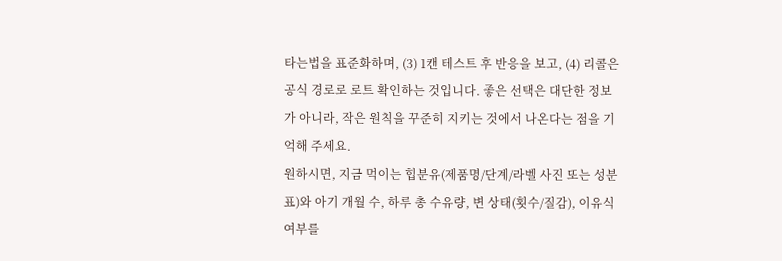타는법을 표준화하며, (3) 1캔 테스트 후 반응을 보고, (4) 리콜은 공식 경로로 로트 확인하는 것입니다. 좋은 선택은 대단한 정보가 아니라, 작은 원칙을 꾸준히 지키는 것에서 나온다는 점을 기억해 주세요.
원하시면, 지금 먹이는 힙분유(제품명/단계/라벨 사진 또는 성분표)와 아기 개월 수, 하루 총 수유량, 변 상태(횟수/질감), 이유식 여부를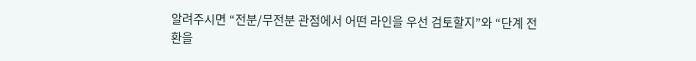알려주시면 “전분/무전분 관점에서 어떤 라인을 우선 검토할지”와 “단계 전환을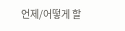언제/어떻게 할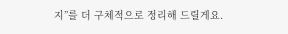지”를 더 구체적으로 정리해 드릴게요.